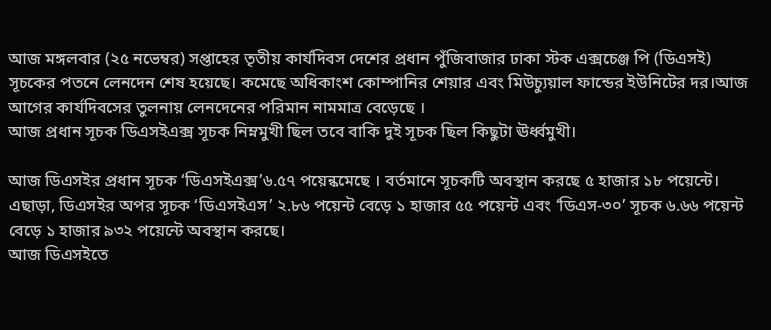আজ মঙ্গলবার (২৫ নভেম্বর) সপ্তাহের তৃতীয় কার্যদিবস দেশের প্রধান পুঁজিবাজার ঢাকা স্টক এক্সচেঞ্জ পি (ডিএসই) সূচকের পতনে লেনদেন শেষ হয়েছে। কমেছে অধিকাংশ কোম্পানির শেয়ার এবং মিউচ্যুয়াল ফান্ডের ইউনিটের দর।আজ আগের কার্যদিবসের তুলনায় লেনদেনের পরিমান নামমাত্র বেড়েছে ।
আজ প্রধান সূচক ডিএসইএক্স সূচক নিম্নমুখী ছিল তবে বাকি দুই সূচক ছিল কিছুটা ঊর্ধ্বমুখী।

আজ ডিএসইর প্রধান সূচক ‘ডিএসইএক্স’৬.৫৭ পয়েন্কমেছে । বর্তমানে সূচকটি অবস্থান করছে ৫ হাজার ১৮ পয়েন্টে।
এছাড়া, ডিএসইর অপর সূচক ‘ডিএসইএস’ ২.৮৬ পয়েন্ট বেড়ে ১ হাজার ৫৫ পয়েন্ট এবং ‘ডিএস-৩০’ সূচক ৬.৬৬ পয়েন্ট বেড়ে ১ হাজার ৯৩২ পয়েন্টে অবস্থান করছে।
আজ ডিএসইতে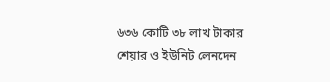৬৩৬ কোটি ৩৮ লাখ টাকার শেয়ার ও ইউনিট লেনদেন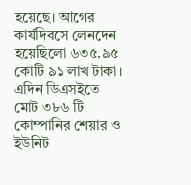হয়েছে। আগের কার্যদিবসে লেনদেন হয়েছিলো ৬৩৫.৯৫ কোটি ৯১ লাখ টাকা।
এদিন ডিএসইতে মোট ৩৮৬ টি কোম্পানির শেয়ার ও ইউনিট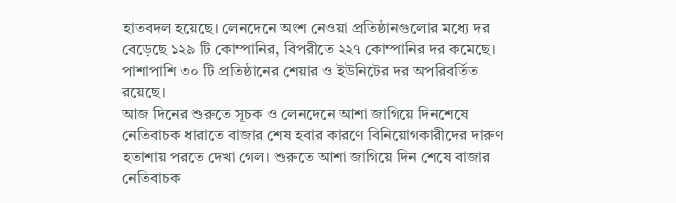হাতবদল হয়েছে। লেনদেনে অংশ নেওয়া প্রতিষ্ঠানগুলোর মধ্যে দর বেড়েছে ১২৯ টি কোম্পানির, বিপরীতে ২২৭ কোম্পানির দর কমেছে। পাশাপাশি ৩০ টি প্রতিষ্ঠানের শেয়ার ও ইউনিটের দর অপরিবর্তিত রয়েছে।
আজ দিনের শুরুতে সূচক ও লেনদেনে আশা জাগিয়ে দিনশেষে নেতিবাচক ধারাতে বাজার শেষ হবার কারণে বিনিয়োগকারীদের দারুণ হতাশায় পরতে দেখা গেল। শুরুতে আশা জাগিয়ে দিন শেষে বাজার নেতিবাচক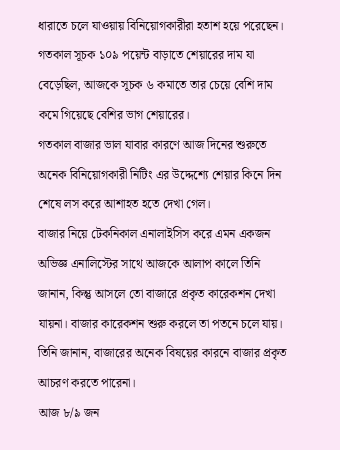ধারাতে চলে যাওয়ায় বিনিয়োগকারীরা হতাশ হয়ে পরেছেন। গতকাল সূচক ১০৯ পয়েন্ট বাড়াতে শেয়ারের দাম যা বেড়েছিল, আজকে সূচক ৬ কমাতে তার চেয়ে বেশি দাম কমে গিয়েছে বেশির ভাগ শেয়ারের।
গতকাল বাজার ভাল যাবার কারণে আজ দিনের শুরুতে অনেক বিনিয়োগকারী নিটিং এর উদ্দেশ্যে শেয়ার কিনে দিন শেষে লস করে আশাহত হতে দেখা গেল।
বাজার নিয়ে টেকনিকাল এনালাইসিস করে এমন একজন অভিজ্ঞ এনালিস্টের সাথে আজকে আলাপ কালে তিনি জানান, কিন্তু আসলে তো বাজারে প্রকৃত কারেকশন দেখা যায়না। বাজার কারেকশন শুরু করলে তা পতনে চলে যায়। তিনি জানান, বাজারের অনেক বিষয়ের কারনে বাজার প্রকৃত আচরণ করতে পারেনা।
আজ ৮/৯ জন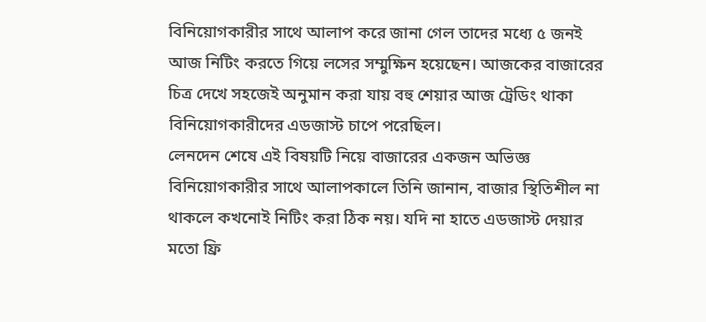বিনিয়োগকারীর সাথে আলাপ করে জানা গেল তাদের মধ্যে ৫ জনই আজ নিটিং করতে গিয়ে লসের সম্মুক্ষিন হয়েছেন। আজকের বাজারের চিত্র দেখে সহজেই অনুমান করা যায় বহু শেয়ার আজ ট্রেডিং থাকা বিনিয়োগকারীদের এডজাস্ট চাপে পরেছিল।
লেনদেন শেষে এই বিষয়টি নিয়ে বাজারের একজন অভিজ্ঞ বিনিয়োগকারীর সাথে আলাপকালে তিনি জানান, বাজার স্থিতিশীল না থাকলে কখনোই নিটিং করা ঠিক নয়। যদি না হাতে এডজাস্ট দেয়ার মতো ফ্রি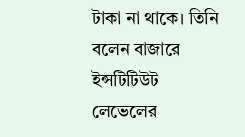টাকা না থাকে। তিনি বলেন বাজারে ইন্সটিটিউট লেভেলের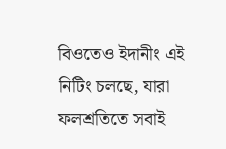বিওতেও ইদানীং এই নিটিং চলছে, যারা ফলশ্রতিতে সবাই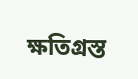ক্ষতিগ্রস্ত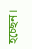হচ্ছেন।